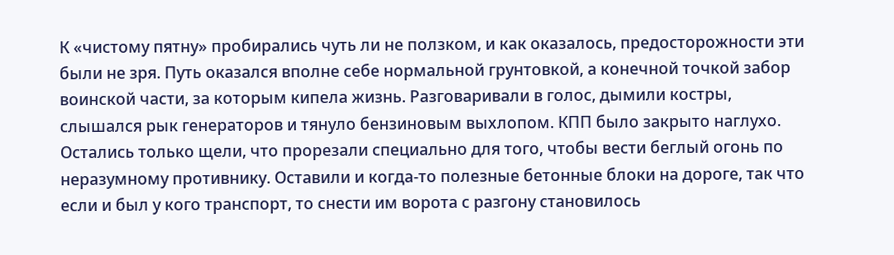К «чистому пятну» пробирались чуть ли не ползком, и как оказалось, предосторожности эти были не зря. Путь оказался вполне себе нормальной грунтовкой, а конечной точкой забор воинской части, за которым кипела жизнь. Разговаривали в голос, дымили костры, слышался рык генераторов и тянуло бензиновым выхлопом. КПП было закрыто наглухо. Остались только щели, что прорезали специально для того, чтобы вести беглый огонь по неразумному противнику. Оставили и когда-то полезные бетонные блоки на дороге, так что если и был у кого транспорт, то снести им ворота с разгону становилось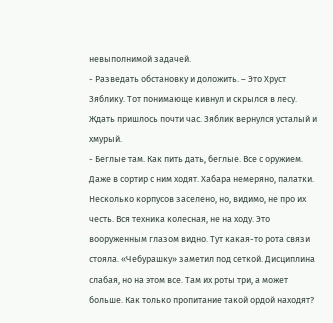невыполнимой задачей.
- Разведать обстановку и доложить. – Это Хруст Зяблику. Тот понимающе кивнул и скрылся в лесу. Ждать пришлось почти час. Зяблик вернулся усталый и хмурый.
- Беглые там. Как пить дать, беглые. Все с оружием. Даже в сортир с ним ходят. Хабара немеряно, палатки. Несколько корпусов заселено, но, видимо, не про их честь. Вся техника колесная, не на ходу. Это вооруженным глазом видно. Тут какая-то рота связи стояла. «Чебурашку» заметил под сеткой. Дисциплина слабая, но на этом все. Там их роты три, а может больше. Как только пропитание такой ордой находят?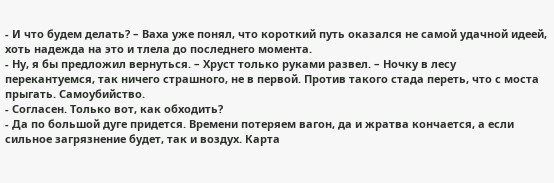- И что будем делать? – Ваха уже понял, что короткий путь оказался не самой удачной идеей, хоть надежда на это и тлела до последнего момента.
- Ну, я бы предложил вернуться. – Хруст только руками развел. – Ночку в лесу перекантуемся, так ничего страшного, не в первой. Против такого стада переть, что с моста прыгать. Самоубийство.
- Согласен. Только вот, как обходить?
- Да по большой дуге придется. Времени потеряем вагон, да и жратва кончается, а если сильное загрязнение будет, так и воздух. Карта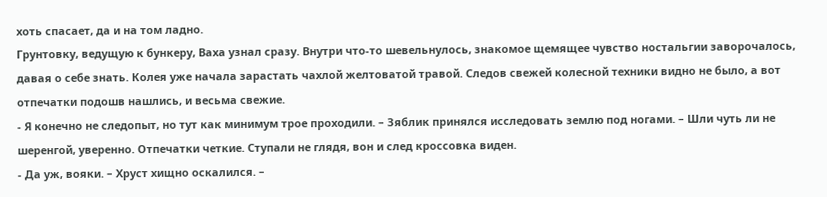хоть спасает, да и на том ладно.
Грунтовку, ведущую к бункеру, Ваха узнал сразу. Внутри что-то шевельнулось, знакомое щемящее чувство ностальгии заворочалось, давая о себе знать. Колея уже начала зарастать чахлой желтоватой травой. Следов свежей колесной техники видно не было, а вот отпечатки подошв нашлись, и весьма свежие.
- Я конечно не следопыт, но тут как минимум трое проходили. – Зяблик принялся исследовать землю под ногами. – Шли чуть ли не шеренгой, уверенно. Отпечатки четкие. Ступали не глядя, вон и след кроссовка виден.
- Да уж, вояки. – Хруст хищно оскалился. –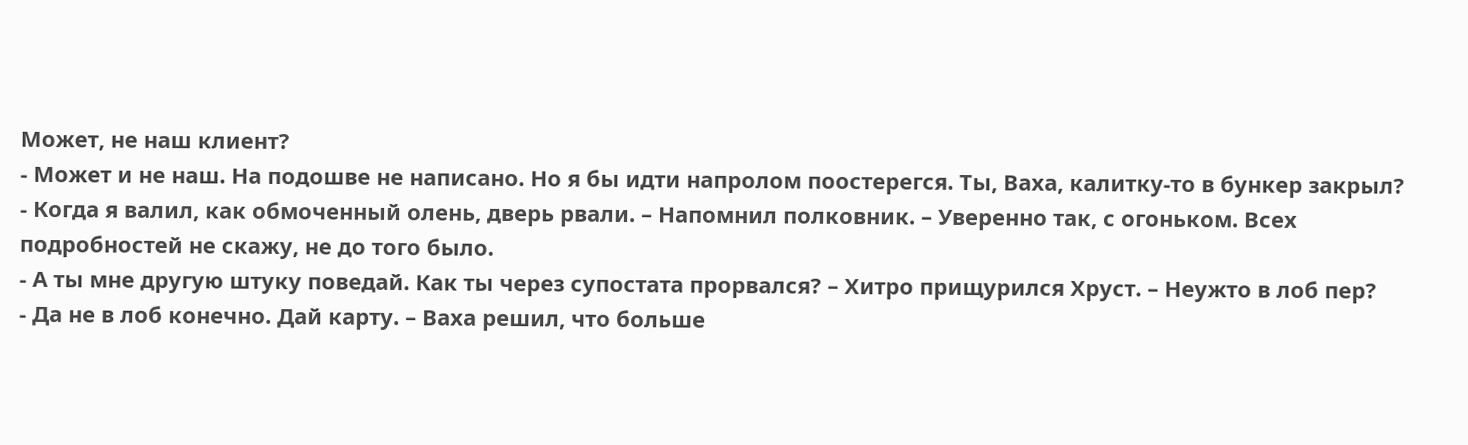Может, не наш клиент?
- Может и не наш. На подошве не написано. Но я бы идти напролом поостерегся. Ты, Ваха, калитку-то в бункер закрыл?
- Когда я валил, как обмоченный олень, дверь рвали. – Напомнил полковник. – Уверенно так, с огоньком. Всех подробностей не скажу, не до того было.
- А ты мне другую штуку поведай. Как ты через супостата прорвался? – Хитро прищурился Хруст. – Неужто в лоб пер?
- Да не в лоб конечно. Дай карту. – Ваха решил, что больше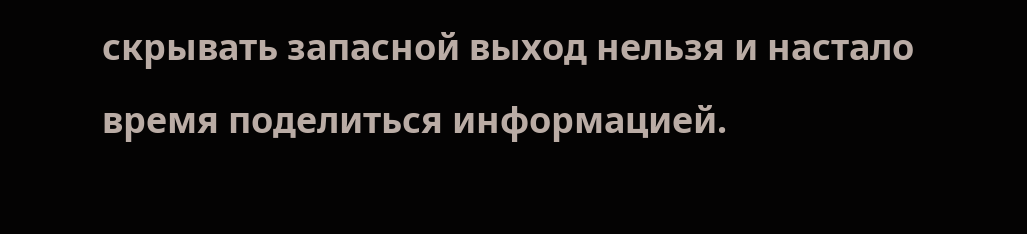скрывать запасной выход нельзя и настало время поделиться информацией.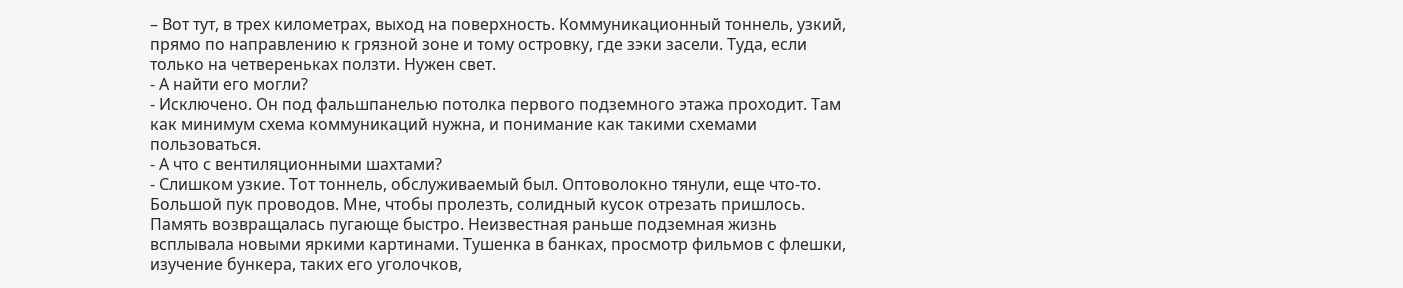– Вот тут, в трех километрах, выход на поверхность. Коммуникационный тоннель, узкий, прямо по направлению к грязной зоне и тому островку, где зэки засели. Туда, если только на четвереньках ползти. Нужен свет.
- А найти его могли?
- Исключено. Он под фальшпанелью потолка первого подземного этажа проходит. Там как минимум схема коммуникаций нужна, и понимание как такими схемами пользоваться.
- А что с вентиляционными шахтами?
- Слишком узкие. Тот тоннель, обслуживаемый был. Оптоволокно тянули, еще что-то. Большой пук проводов. Мне, чтобы пролезть, солидный кусок отрезать пришлось.
Память возвращалась пугающе быстро. Неизвестная раньше подземная жизнь всплывала новыми яркими картинами. Тушенка в банках, просмотр фильмов с флешки, изучение бункера, таких его уголочков,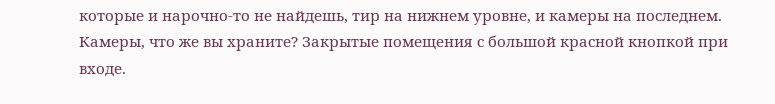которые и нарочно-то не найдешь, тир на нижнем уровне, и камеры на последнем. Камеры, что же вы храните? Закрытые помещения с большой красной кнопкой при входе.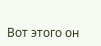Вот этого он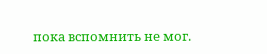пока вспомнить не мог.